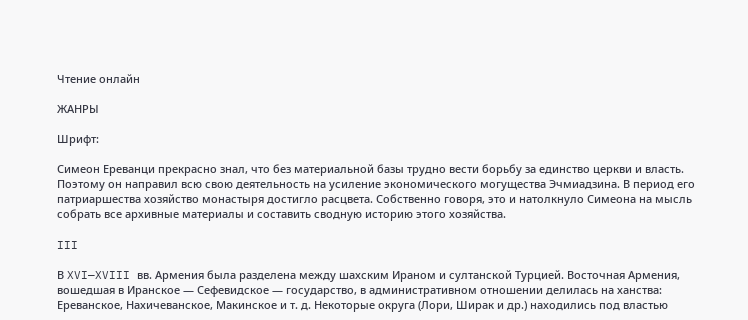Чтение онлайн

ЖАНРЫ

Шрифт:

Симеон Ереванци прекрасно знал, что без материальной базы трудно вести борьбу за единство церкви и власть. Поэтому он направил всю свою деятельность на усиление экономического могущества Эчмиадзина. В период его патриаршества хозяйство монастыря достигло расцвета. Собственно говоря, это и натолкнуло Симеона на мысль собрать все архивные материалы и составить сводную историю этого хозяйства.

III

В XVI—XVIII вв. Армения была разделена между шахским Ираном и султанской Турцией. Восточная Армения, вошедшая в Иранское — Сефевидское — государство, в административном отношении делилась на ханства: Ереванское, Нахичеванское, Макинское и т. д. Некоторые округа (Лори, Ширак и др.) находились под властью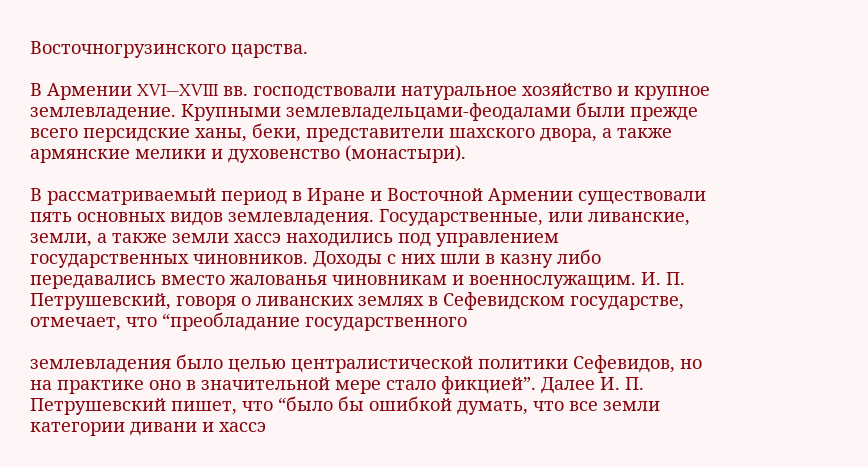Восточногрузинского царства.

В Армении XVI—XVIII вв. господствовали натуральное хозяйство и крупное землевладение. Крупными землевладельцами-феодалами были прежде всего персидские ханы, беки, представители шахского двора, а также армянские мелики и духовенство (монастыри).

В рассматриваемый период в Иране и Восточной Армении существовали пять основных видов землевладения. Государственные, или ливанские, земли, а также земли хассэ находились под управлением государственных чиновников. Доходы с них шли в казну либо передавались вместо жалованья чиновникам и военнослужащим. И. П. Петрушевский, говоря о ливанских землях в Сефевидском государстве, отмечает, что “преобладание государственного

землевладения было целью централистической политики Сефевидов, но на практике оно в значительной мере стало фикцией”. Далее И. П. Петрушевский пишет, что “было бы ошибкой думать, что все земли категории дивани и хассэ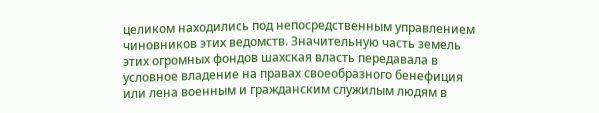целиком находились под непосредственным управлением чиновников этих ведомств. Значительную часть земель этих огромных фондов шахская власть передавала в условное владение на правах своеобразного бенефиция или лена военным и гражданским служилым людям в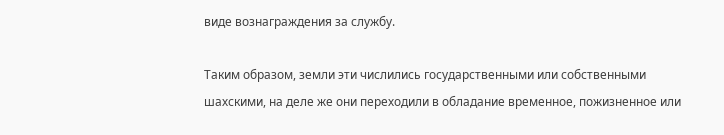виде вознаграждения за службу.

Таким образом, земли эти числились государственными или собственными шахскими, на деле же они переходили в обладание временное, пожизненное или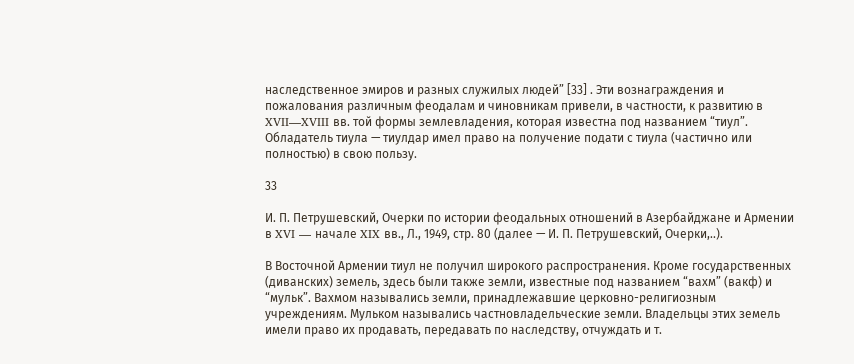наследственное эмиров и разных служилых людей” [33] . Эти вознаграждения и пожалования различным феодалам и чиновникам привели, в частности, к развитию в XVII—XVIII вв. той формы землевладения, которая известна под названием “тиул”. Обладатель тиула — тиулдар имел право на получение подати с тиула (частично или полностью) в свою пользу.

33

И. П. Петрушевский, Очерки по истории феодальных отношений в Азербайджане и Армении в XVI — начале XIX вв., Л., 1949, стр. 80 (далее — И. П. Петрушевский, Очерки,..).

В Восточной Армении тиул не получил широкого распространения. Кроме государственных (диванских) земель, здесь были также земли, известные под названием “вахм” (вакф) и “мульк”. Вахмом назывались земли, принадлежавшие церковно-религиозным учреждениям. Мульком назывались частновладельческие земли. Владельцы этих земель имели право их продавать, передавать по наследству, отчуждать и т.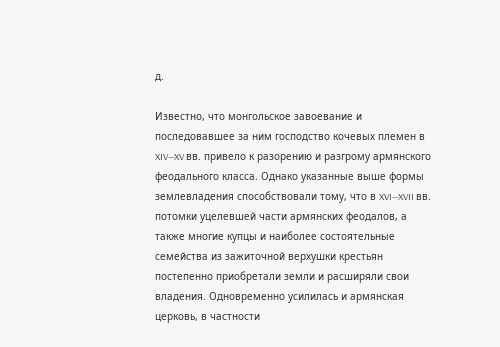д.

Известно, что монгольское завоевание и последовавшее за ним господство кочевых племен в XIV—XV вв. привело к разорению и разгрому армянского феодального класса. Однако указанные выше формы землевладения способствовали тому, что в XVI—XVII вв. потомки уцелевшей части армянских феодалов, а также многие купцы и наиболее состоятельные семейства из зажиточной верхушки крестьян постепенно приобретали земли и расширяли свои владения. Одновременно усилилась и армянская церковь, в частности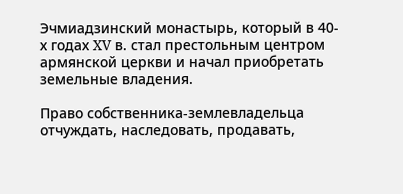Эчмиадзинский монастырь, который в 40-х годах XV в. стал престольным центром армянской церкви и начал приобретать земельные владения.

Право собственника-землевладельца отчуждать, наследовать, продавать,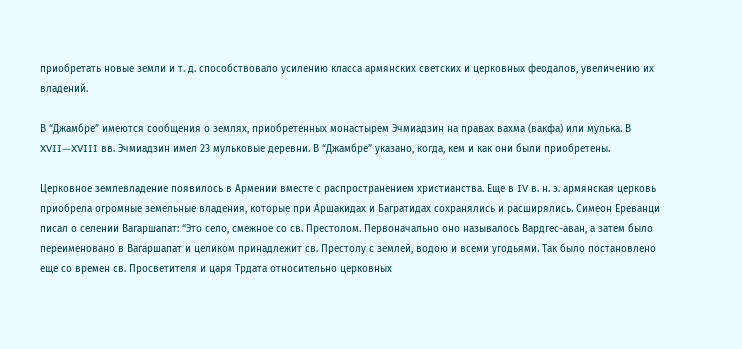приобретать новые земли и т. д. способствовало усилению класса армянских светских и церковных феодалов, увеличению их владений.

В “Джамбре” имеются сообщения о землях, приобретенных монастырем Эчмиадзин на правах вахма (вакфа) или мулька. В XVII—XVIII вв. Эчмиадзин имел 23 мульковые деревни. В “Джамбре” указано, когда, кем и как они были приобретены.

Церковное землевладение появилось в Армении вместе с распространением христианства. Еще в IV в. н. э. армянская церковь приобрела огромные земельные владения, которые при Аршакидах и Багратидах сохранялись и расширялись. Симеон Ереванци писал о селении Вагаршапат: “Это село, смежное со св. Престолом. Первоначально оно называлось Вардгес-аван, а затем было переименовано в Вагаршапат и целиком принадлежит св. Престолу с землей, водою и всеми угодьями. Так было постановлено еще со времен св. Просветителя и царя Трдата относительно церковных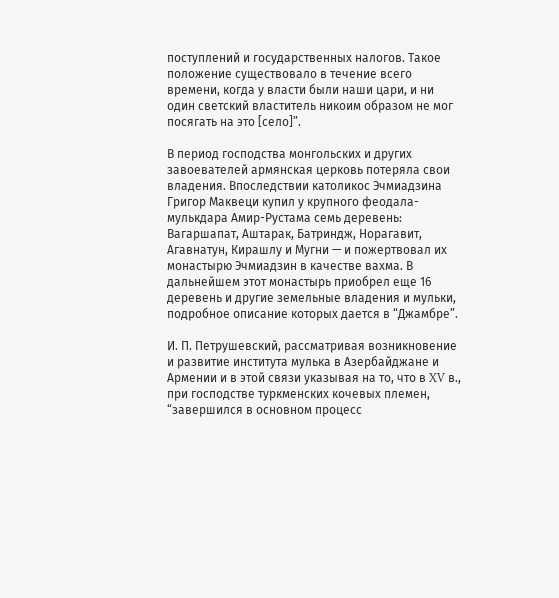поступлений и государственных налогов. Такое положение существовало в течение всего времени, когда у власти были наши цари, и ни один светский властитель никоим образом не мог посягать на это [село]”.

В период господства монгольских и других завоевателей армянская церковь потеряла свои владения. Впоследствии католикос Эчмиадзина Григор Маквеци купил у крупного феодала-мулькдара Амир-Рустама семь деревень: Вагаршапат, Аштарак, Батриндж, Норагавит, Агавнатун, Кирашлу и Мугни — и пожертвовал их монастырю Эчмиадзин в качестве вахма. В дальнейшем этот монастырь приобрел еще 16 деревень и другие земельные владения и мульки, подробное описание которых дается в “Джамбре”.

И. П. Петрушевский, рассматривая возникновение и развитие института мулька в Азербайджане и Армении и в этой связи указывая на то, что в XV в., при господстве туркменских кочевых племен, “завершился в основном процесс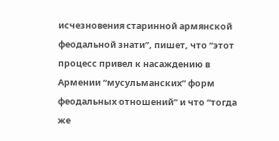исчезновения старинной армянской феодальной знати”, пишет, что “этот процесс привел к насаждению в Армении “мусульманских” форм феодальных отношений” и что “тогда же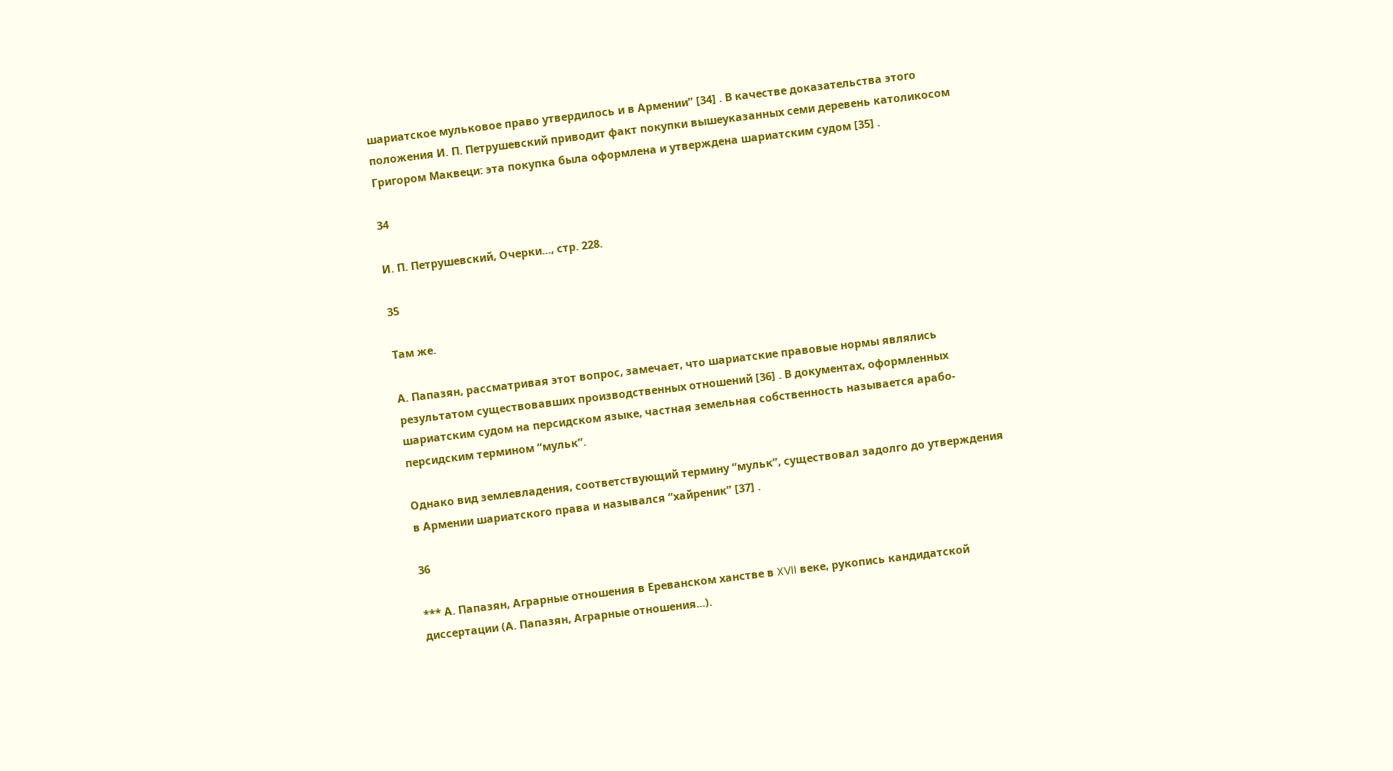шариатское мульковое право утвердилось и в Армении” [34] . В качестве доказательства этого положения И. П. Петрушевский приводит факт покупки вышеуказанных семи деревень католикосом Григором Маквеци: эта покупка была оформлена и утверждена шариатским судом [35] .

34

И. П. Петрушевский, Очерки..., стр. 228.

35

Там же.

А. Папазян, рассматривая этот вопрос, замечает, что шариатские правовые нормы являлись результатом существовавших производственных отношений [36] . В документах, оформленных шариатским судом на персидском языке, частная земельная собственность называется арабо-персидским термином “мульк”.

Однако вид землевладения, соответствующий термину “мульк”, существовал задолго до утверждения в Армении шариатского права и назывался “хайреник” [37] .

36

*** А. Папазян, Аграрные отношения в Ереванском ханстве в XVII веке, рукопись кандидатской диссертации (А. Папазян, Аграрные отношения...).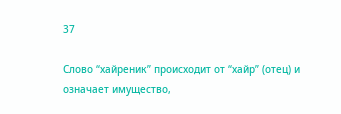37

Слово “хайреник” происходит от “хайр” (отец) и означает имущество,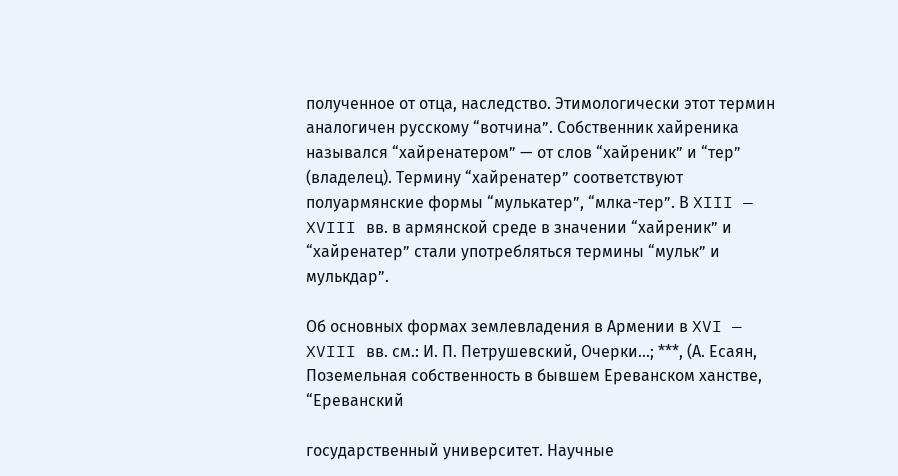полученное от отца, наследство. Этимологически этот термин аналогичен русскому “вотчина”. Собственник хайреника назывался “хайренатером” — от слов “хайреник” и “тер” (владелец). Термину “хайренатер” соответствуют полуармянские формы “мулькатер”, “млка-тер”. В XIII — XVIII вв. в армянской среде в значении “хайреник” и “хайренатер” стали употребляться термины “мульк” и мулькдар”.

Об основных формах землевладения в Армении в XVI — XVIII вв. см.: И. П. Петрушевский, Очерки...; ***, (А. Есаян, Поземельная собственность в бывшем Ереванском ханстве, “Ереванский

государственный университет. Научные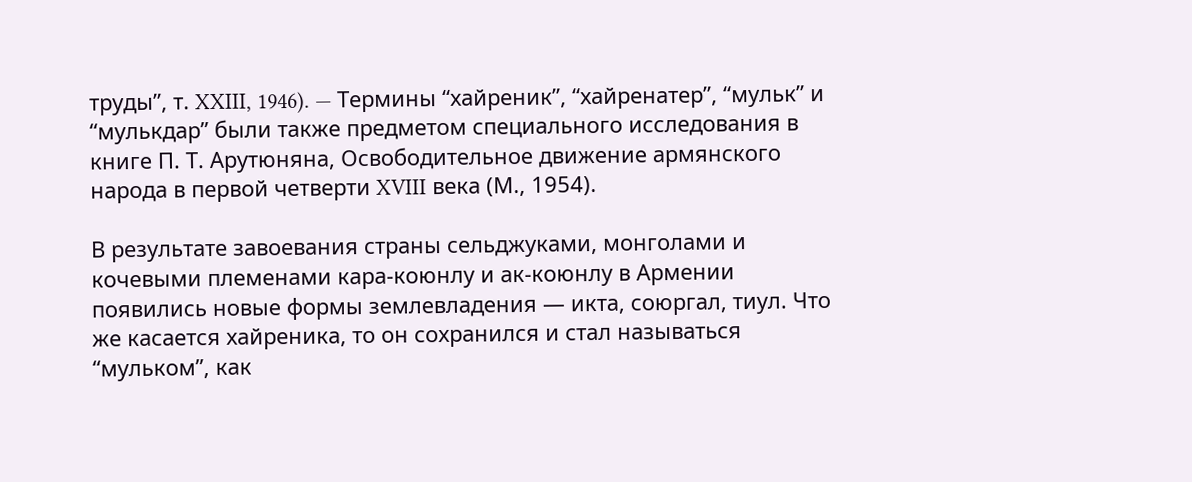труды”, т. XXIII, 1946). — Термины “хайреник”, “хайренатер”, “мульк” и “мулькдар” были также предметом специального исследования в книге П. Т. Арутюняна, Освободительное движение армянского народа в первой четверти XVIII века (М., 1954).

В результате завоевания страны сельджуками, монголами и кочевыми племенами кара-коюнлу и ак-коюнлу в Армении появились новые формы землевладения — икта, союргал, тиул. Что же касается хайреника, то он сохранился и стал называться “мульком”, как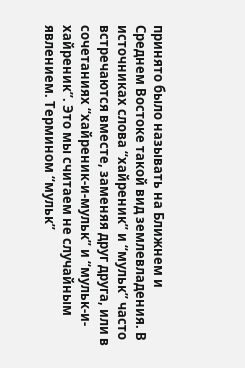принято было называть на Ближнем и Среднем Востоке такой вид землевладения. В источниках слова “хайреник” и “мульк” часто встречаются вместе, заменяя друг друга, или в сочетаниях “хайреник-и-мульк” и “мульк-и-хайреник”. Это мы считаем не случайным явлением. Термином “мульк”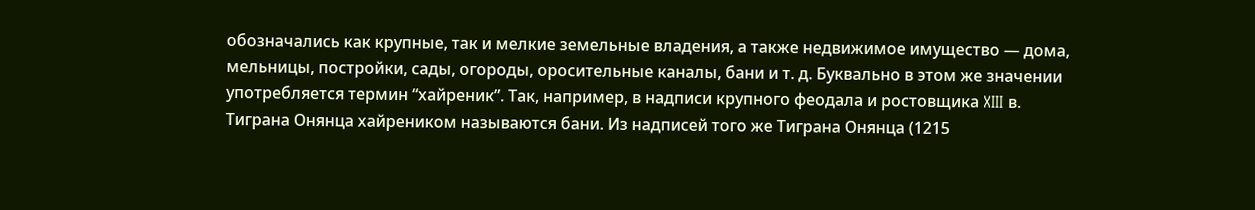обозначались как крупные, так и мелкие земельные владения, а также недвижимое имущество — дома, мельницы, постройки, сады, огороды, оросительные каналы, бани и т. д. Буквально в этом же значении употребляется термин “хайреник”. Так, например, в надписи крупного феодала и ростовщика XIII в. Тиграна Онянца хайреником называются бани. Из надписей того же Тиграна Онянца (1215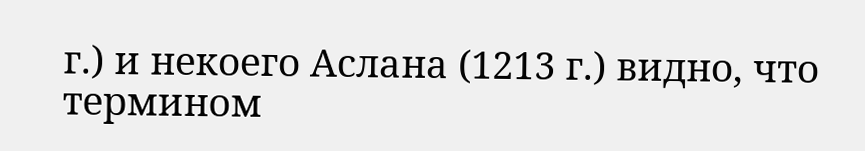г.) и некоего Аслана (1213 г.) видно, что термином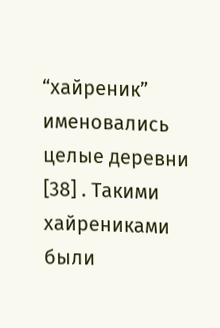“хайреник” именовались целые деревни [38] . Такими хайрениками были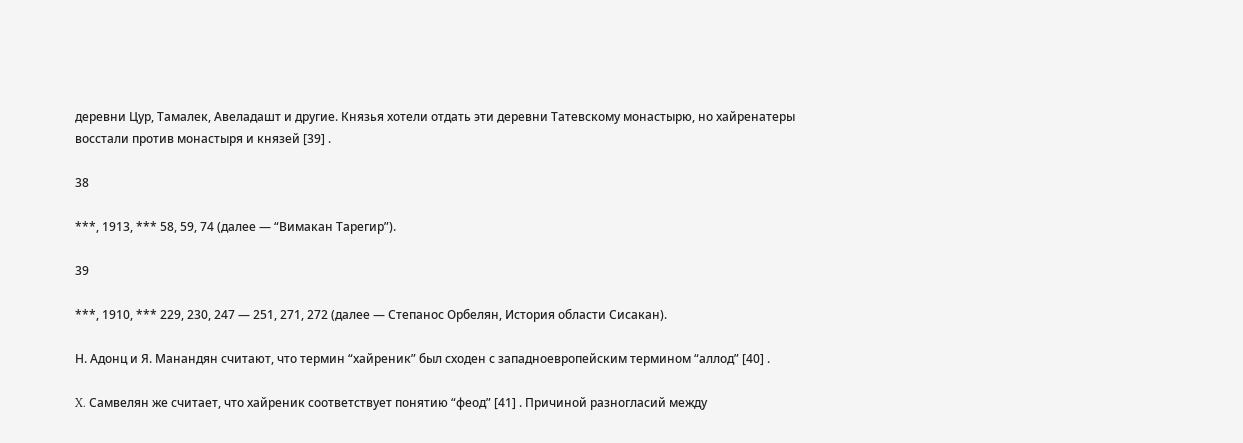деревни Цур, Тамалек, Авеладашт и другие. Князья хотели отдать эти деревни Татевскому монастырю, но хайренатеры восстали против монастыря и князей [39] .

38

***, 1913, *** 58, 59, 74 (далее — “Вимакан Тарегир”).

39

***, 1910, *** 229, 230, 247 — 251, 271, 272 (далее — Степанос Орбелян, История области Сисакан).

Н. Адонц и Я. Манандян считают, что термин “хайреник” был сходен с западноевропейским термином “аллод” [40] .

X. Самвелян же считает, что хайреник соответствует понятию “феод” [41] . Причиной разногласий между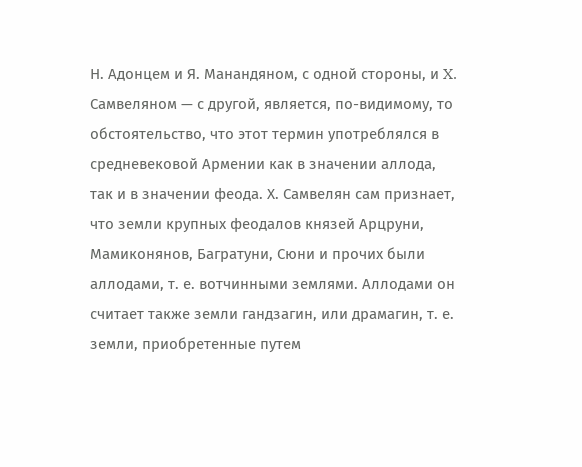Н. Адонцем и Я. Манандяном, с одной стороны, и X. Самвеляном — с другой, является, по-видимому, то обстоятельство, что этот термин употреблялся в средневековой Армении как в значении аллода, так и в значении феода. Х. Самвелян сам признает, что земли крупных феодалов князей Арцруни, Мамиконянов, Багратуни, Сюни и прочих были аллодами, т. е. вотчинными землями. Аллодами он считает также земли гандзагин, или драмагин, т. е. земли, приобретенные путем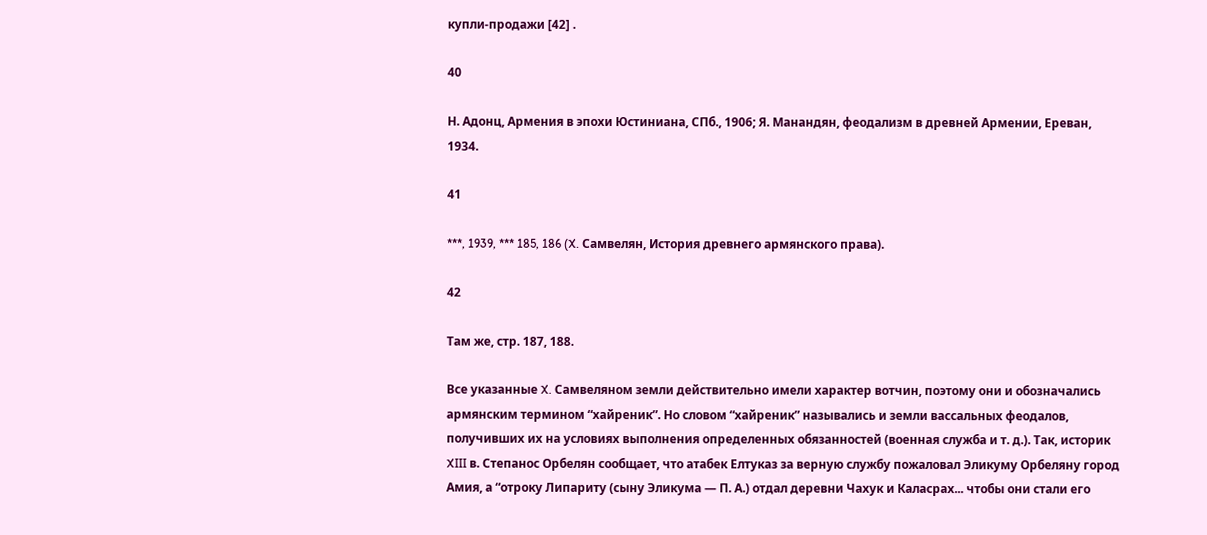купли-продажи [42] .

40

Н. Адонц, Армения в эпохи Юстиниана, СПб., 1906; Я. Манандян, феодализм в древней Армении, Ереван, 1934.

41

***, 1939, *** 185, 186 (X. Самвелян, История древнего армянского права).

42

Там же, стр. 187, 188.

Все указанные X. Самвеляном земли действительно имели характер вотчин, поэтому они и обозначались армянским термином “хайреник”. Но словом “хайреник” назывались и земли вассальных феодалов, получивших их на условиях выполнения определенных обязанностей (военная служба и т. д.). Так, историк XIII в. Степанос Орбелян сообщает, что атабек Елтуказ за верную службу пожаловал Эликуму Орбеляну город Амия, а “отроку Липариту (сыну Эликума — П. А.) отдал деревни Чахук и Каласрах... чтобы они стали его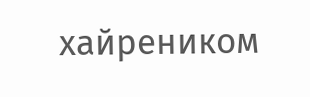хайреником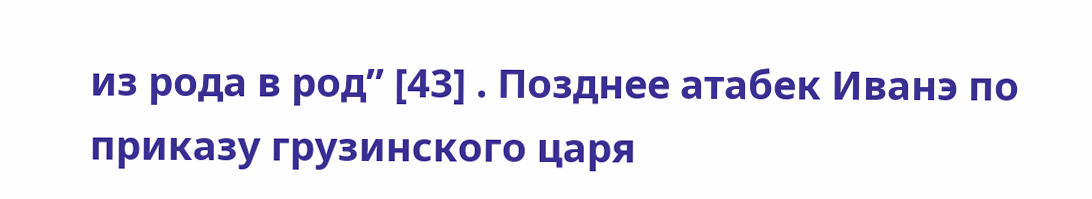из рода в род” [43] . Позднее атабек Иванэ по приказу грузинского царя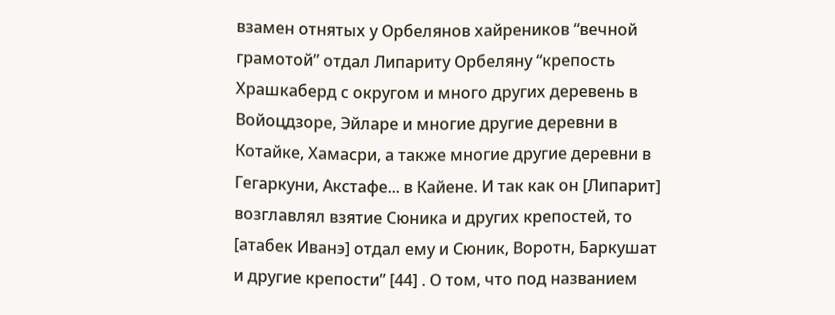взамен отнятых у Орбелянов хайреников “вечной грамотой” отдал Липариту Орбеляну “крепость Храшкаберд с округом и много других деревень в Войоцдзоре, Эйларе и многие другие деревни в Котайке, Хамасри, а также многие другие деревни в Гегаркуни, Акстафе... в Кайене. И так как он [Липарит] возглавлял взятие Сюника и других крепостей, то [атабек Иванэ] отдал ему и Сюник, Воротн, Баркушат и другие крепости” [44] . О том, что под названием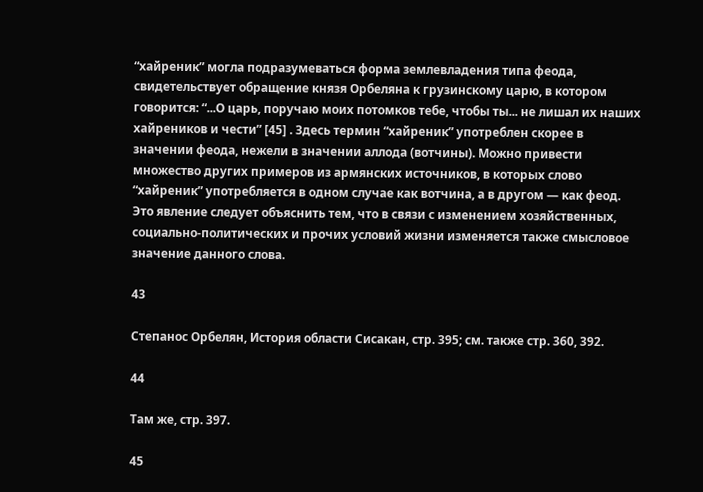“хайреник” могла подразумеваться форма землевладения типа феода, свидетельствует обращение князя Орбеляна к грузинскому царю, в котором говорится: “...О царь, поручаю моих потомков тебе, чтобы ты... не лишал их наших хайреников и чести” [45] . Здесь термин “хайреник” употреблен скорее в значении феода, нежели в значении аллода (вотчины). Можно привести множество других примеров из армянских источников, в которых слово “хайреник” употребляется в одном случае как вотчина, а в другом — как феод. Это явление следует объяснить тем, что в связи с изменением хозяйственных, социально-политических и прочих условий жизни изменяется также смысловое значение данного слова.

43

Степанос Орбелян, История области Сисакан, стр. 395; см. также стр. 360, 392.

44

Там же, стр. 397.

45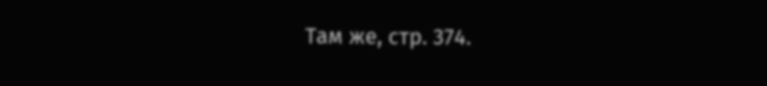Там же, стр. 374.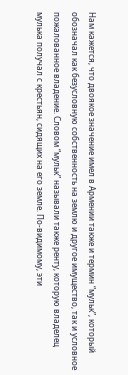Нам кажется, что двоякое значение имел в Армении также и термин “мульк”, который обозначал как безусловную собственность на землю и другое имущество, так и условное пожалованное владение. Словом “мульк” называли также ренту, которую владелец мулька получал с крестьян, сидящих на его земле. По-видимому, эти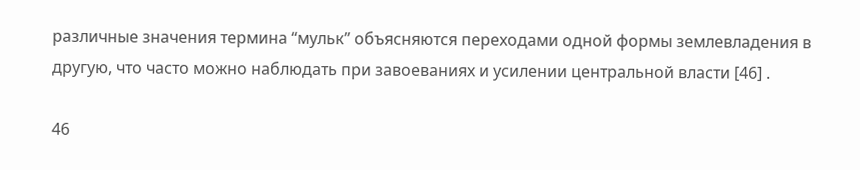различные значения термина “мульк” объясняются переходами одной формы землевладения в другую, что часто можно наблюдать при завоеваниях и усилении центральной власти [46] .

46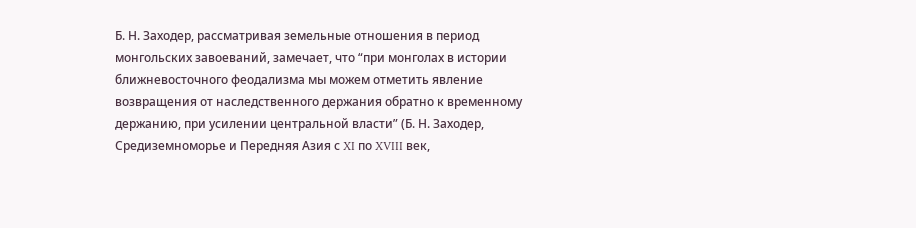Б. Н. Заходер, рассматривая земельные отношения в период монгольских завоеваний, замечает, что “при монголах в истории ближневосточного феодализма мы можем отметить явление возвращения от наследственного держания обратно к временному держанию, при усилении центральной власти” (Б. Н. Заходер, Средиземноморье и Передняя Азия с XI по XVIII век,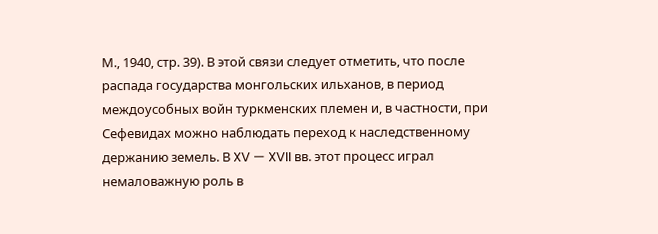М., 1940, стр. 39). В этой связи следует отметить, что после распада государства монгольских ильханов, в период междоусобных войн туркменских племен и, в частности, при Сефевидах можно наблюдать переход к наследственному держанию земель. В XV — XVII вв. этот процесс играл немаловажную роль в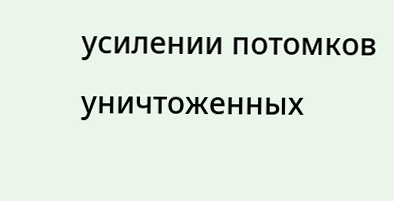усилении потомков уничтоженных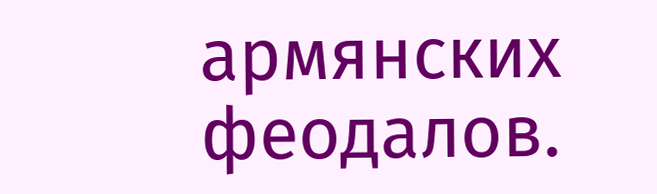армянских феодалов.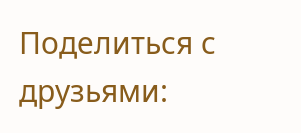Поделиться с друзьями: